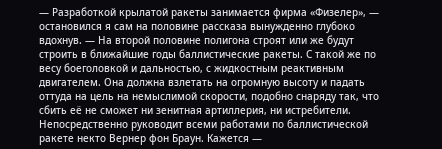— Разработкой крылатой ракеты занимается фирма «Физелер», — остановился я сам на половине рассказа вынужденно глубоко вдохнув. — На второй половине полигона строят или же будут строить в ближайшие годы баллистические ракеты. С такой же по весу боеголовкой и дальностью, с жидкостным реактивным двигателем. Она должна взлетать на огромную высоту и падать оттуда на цель на немыслимой скорости, подобно снаряду так, что сбить её не сможет ни зенитная артиллерия, ни истребители. Непосредственно руководит всеми работами по баллистической ракете некто Вернер фон Браун. Кажется —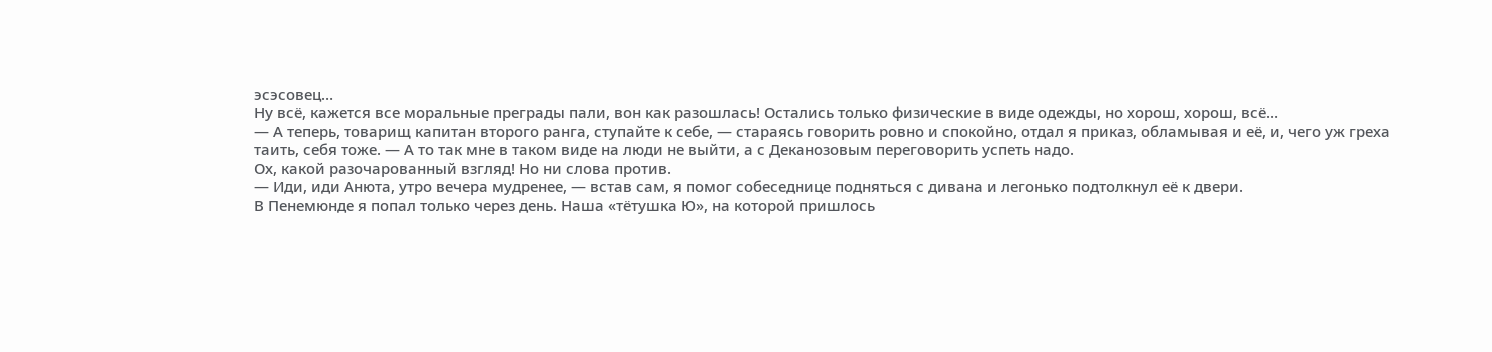эсэсовец…
Ну всё, кажется все моральные преграды пали, вон как разошлась! Остались только физические в виде одежды, но хорош, хорош, всё…
— А теперь, товарищ капитан второго ранга, ступайте к себе, — стараясь говорить ровно и спокойно, отдал я приказ, обламывая и её, и, чего уж греха таить, себя тоже. — А то так мне в таком виде на люди не выйти, а с Деканозовым переговорить успеть надо.
Ох, какой разочарованный взгляд! Но ни слова против.
— Иди, иди Анюта, утро вечера мудренее, — встав сам, я помог собеседнице подняться с дивана и легонько подтолкнул её к двери.
В Пенемюнде я попал только через день. Наша «тётушка Ю», на которой пришлось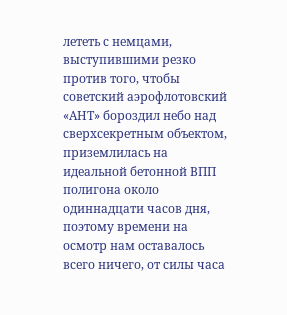лететь с немцами, выступившими резко против того, чтобы советский аэрофлотовский «АНТ» бороздил небо над сверхсекретным объектом, приземлилась на идеальной бетонной ВПП полигона около одиннадцати часов дня, поэтому времени на осмотр нам оставалось всего ничего, от силы часа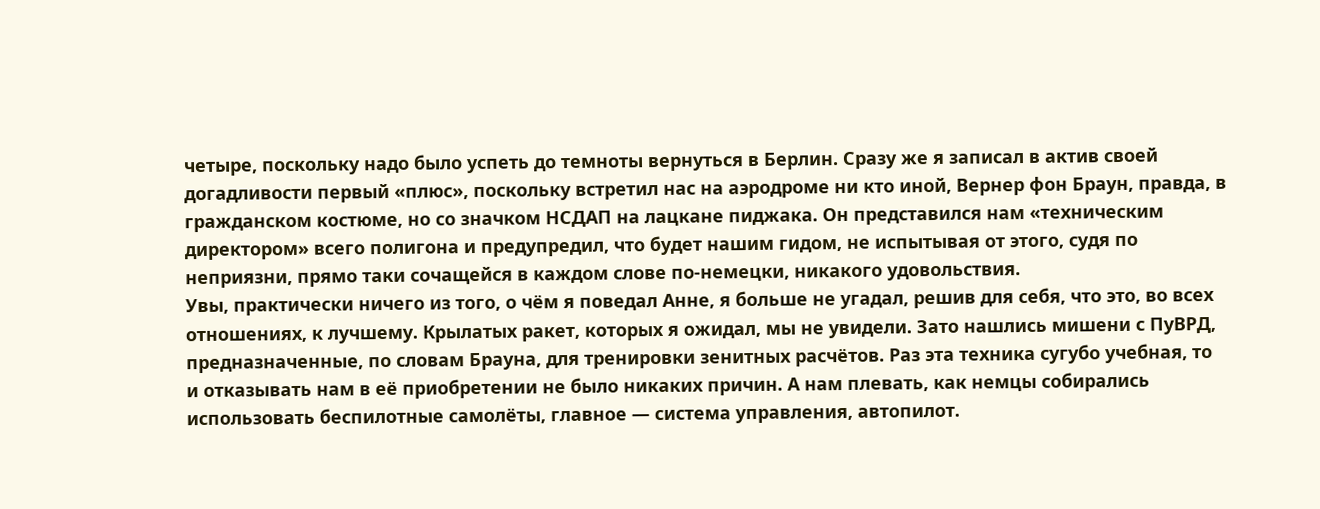четыре, поскольку надо было успеть до темноты вернуться в Берлин. Сразу же я записал в актив своей догадливости первый «плюс», поскольку встретил нас на аэродроме ни кто иной, Вернер фон Браун, правда, в гражданском костюме, но со значком НСДАП на лацкане пиджака. Он представился нам «техническим директором» всего полигона и предупредил, что будет нашим гидом, не испытывая от этого, судя по неприязни, прямо таки сочащейся в каждом слове по-немецки, никакого удовольствия.
Увы, практически ничего из того, о чём я поведал Анне, я больше не угадал, решив для себя, что это, во всех отношениях, к лучшему. Крылатых ракет, которых я ожидал, мы не увидели. Зато нашлись мишени с ПуВРД, предназначенные, по словам Брауна, для тренировки зенитных расчётов. Раз эта техника сугубо учебная, то и отказывать нам в её приобретении не было никаких причин. А нам плевать, как немцы собирались использовать беспилотные самолёты, главное — система управления, автопилот.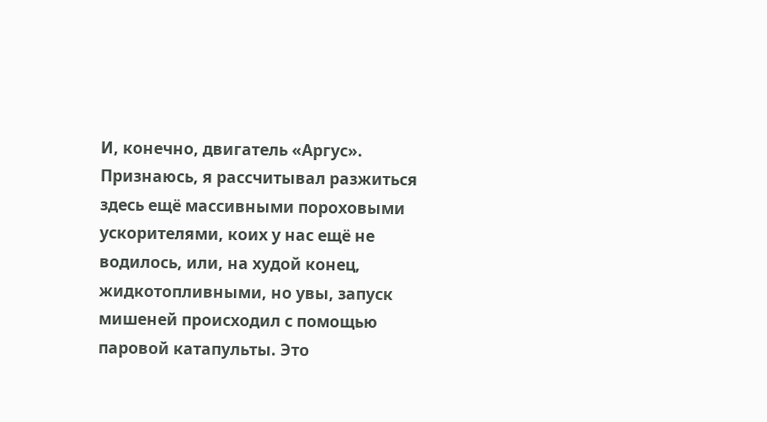И, конечно, двигатель «Аргус». Признаюсь, я рассчитывал разжиться здесь ещё массивными пороховыми ускорителями, коих у нас ещё не водилось, или, на худой конец, жидкотопливными, но увы, запуск мишеней происходил с помощью паровой катапульты. Это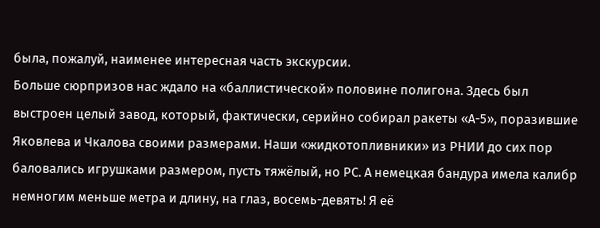была, пожалуй, наименее интересная часть экскурсии.
Больше сюрпризов нас ждало на «баллистической» половине полигона. Здесь был выстроен целый завод, который, фактически, серийно собирал ракеты «А-5», поразившие Яковлева и Чкалова своими размерами. Наши «жидкотопливники» из РНИИ до сих пор баловались игрушками размером, пусть тяжёлый, но РС. А немецкая бандура имела калибр немногим меньше метра и длину, на глаз, восемь-девять! Я её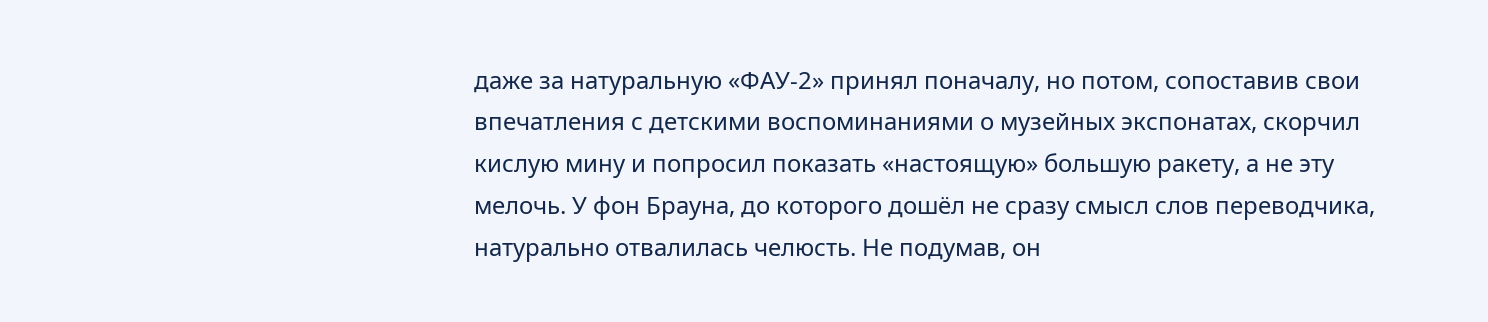даже за натуральную «ФАУ-2» принял поначалу, но потом, сопоставив свои впечатления с детскими воспоминаниями о музейных экспонатах, скорчил кислую мину и попросил показать «настоящую» большую ракету, а не эту мелочь. У фон Брауна, до которого дошёл не сразу смысл слов переводчика, натурально отвалилась челюсть. Не подумав, он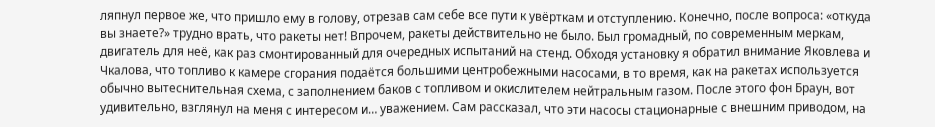ляпнул первое же, что пришло ему в голову, отрезав сам себе все пути к увёрткам и отступлению. Конечно, после вопроса: «откуда вы знаете?» трудно врать, что ракеты нет! Впрочем, ракеты действительно не было. Был громадный, по современным меркам, двигатель для неё, как раз смонтированный для очередных испытаний на стенд. Обходя установку я обратил внимание Яковлева и Чкалова, что топливо к камере сгорания подаётся большими центробежными насосами, в то время, как на ракетах используется обычно вытеснительная схема, с заполнением баков с топливом и окислителем нейтральным газом. После этого фон Браун, вот удивительно, взглянул на меня с интересом и… уважением. Сам рассказал, что эти насосы стационарные с внешним приводом, на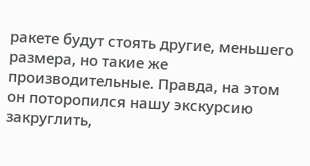ракете будут стоять другие, меньшего размера, но такие же производительные. Правда, на этом он поторопился нашу экскурсию закруглить,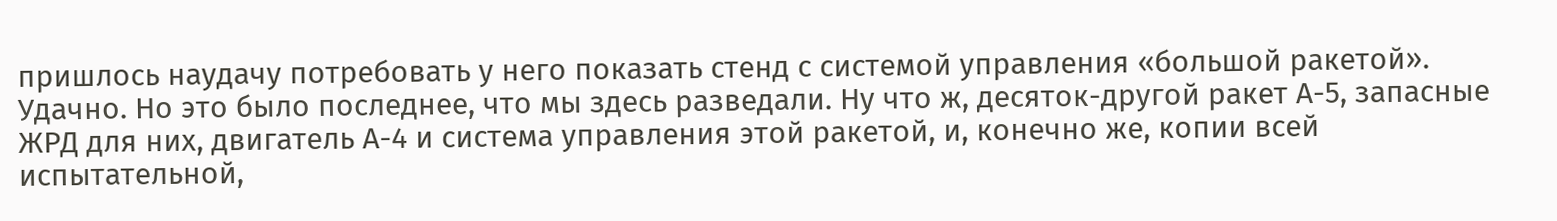пришлось наудачу потребовать у него показать стенд с системой управления «большой ракетой». Удачно. Но это было последнее, что мы здесь разведали. Ну что ж, десяток-другой ракет А-5, запасные ЖРД для них, двигатель А-4 и система управления этой ракетой, и, конечно же, копии всей испытательной,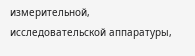измерительной, исследовательской аппаратуры,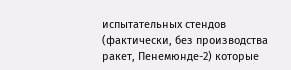испытательных стендов (фактически, без производства ракет, Пенемюнде-2) которые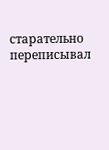старательно переписывал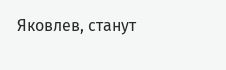Яковлев, станут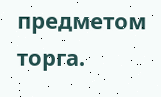предметом торга.